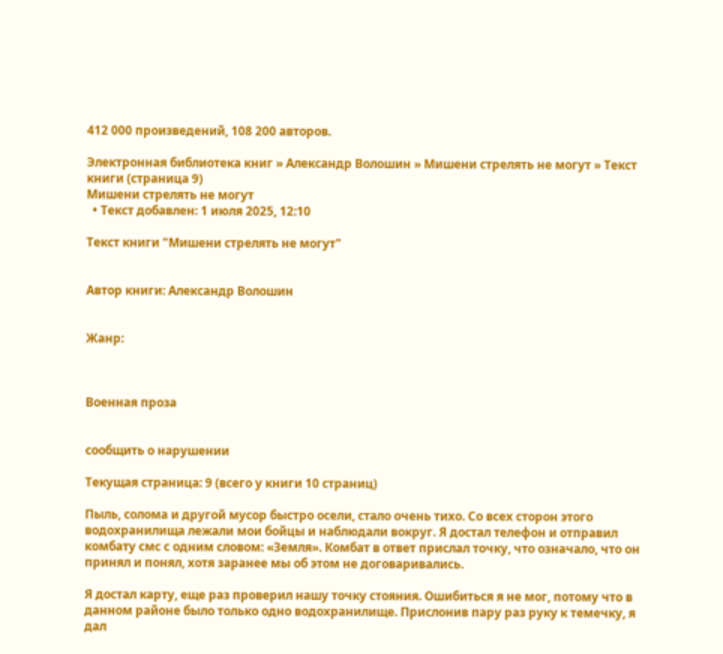412 000 произведений, 108 200 авторов.

Электронная библиотека книг » Александр Волошин » Мишени стрелять не могут » Текст книги (страница 9)
Мишени стрелять не могут
  • Текст добавлен: 1 июля 2025, 12:10

Текст книги "Мишени стрелять не могут"


Автор книги: Александр Волошин


Жанр:



Военная проза


сообщить о нарушении

Текущая страница: 9 (всего у книги 10 страниц)

Пыль, солома и другой мусор быстро осели, стало очень тихо. Со всех сторон этого водохранилища лежали мои бойцы и наблюдали вокруг. Я достал телефон и отправил комбату смс с одним словом: «Земля». Комбат в ответ прислал точку, что означало, что он принял и понял, хотя заранее мы об этом не договаривались.

Я достал карту, еще раз проверил нашу точку стояния. Ошибиться я не мог, потому что в данном районе было только одно водохранилище. Прислонив пару раз руку к темечку, я дал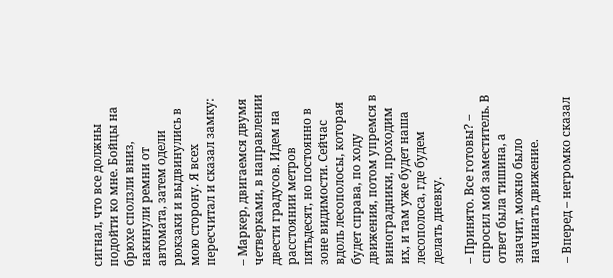сигнал, что все должны подойти ко мне. Бойцы на брюхе сползли вниз, накинули ремни от автомата, затем одели рюкзаки и выдвинулись в мою сторону. Я всех пересчитал и сказал замку:

– Маркер, двигаемся двумя четверками, в направлении двести градусов. Идем на расстоянии метров пятьдесят, но постоянно в зоне видимости. Сейчас вдоль лесополосы, которая будет справа, по ходу движения, потом упремся в виноградники, проходим их, и там уже будет наша лесополоса, где будем делать дневку.

– Принято. Все готовы? – спросил мой заместитель. В ответ была тишина, а значит, можно было начинать движение.

– Вперед – негромко сказал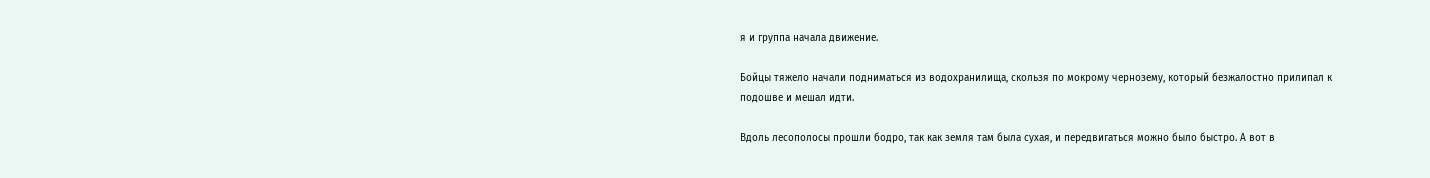я и группа начала движение.

Бойцы тяжело начали подниматься из водохранилища, скользя по мокрому чернозему, который безжалостно прилипал к подошве и мешал идти.

Вдоль лесополосы прошли бодро, так как земля там была сухая, и передвигаться можно было быстро. А вот в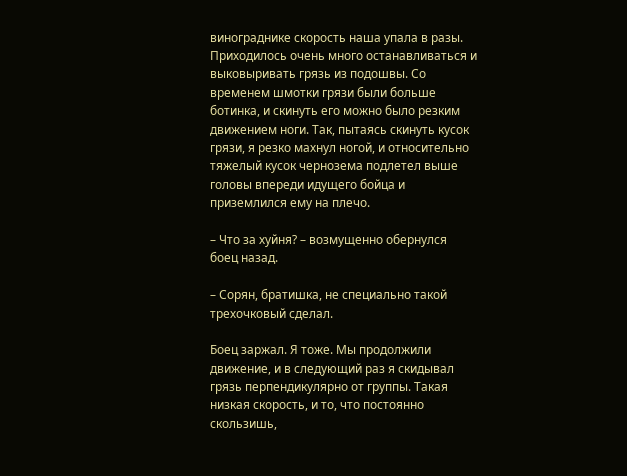винограднике скорость наша упала в разы. Приходилось очень много останавливаться и выковыривать грязь из подошвы. Со временем шмотки грязи были больше ботинка, и скинуть его можно было резким движением ноги. Так, пытаясь скинуть кусок грязи, я резко махнул ногой, и относительно тяжелый кусок чернозема подлетел выше головы впереди идущего бойца и приземлился ему на плечо.

– Что за хуйня? – возмущенно обернулся боец назад.

– Сорян, братишка, не специально такой трехочковый сделал.

Боец заржал. Я тоже. Мы продолжили движение, и в следующий раз я скидывал грязь перпендикулярно от группы. Такая низкая скорость, и то, что постоянно скользишь,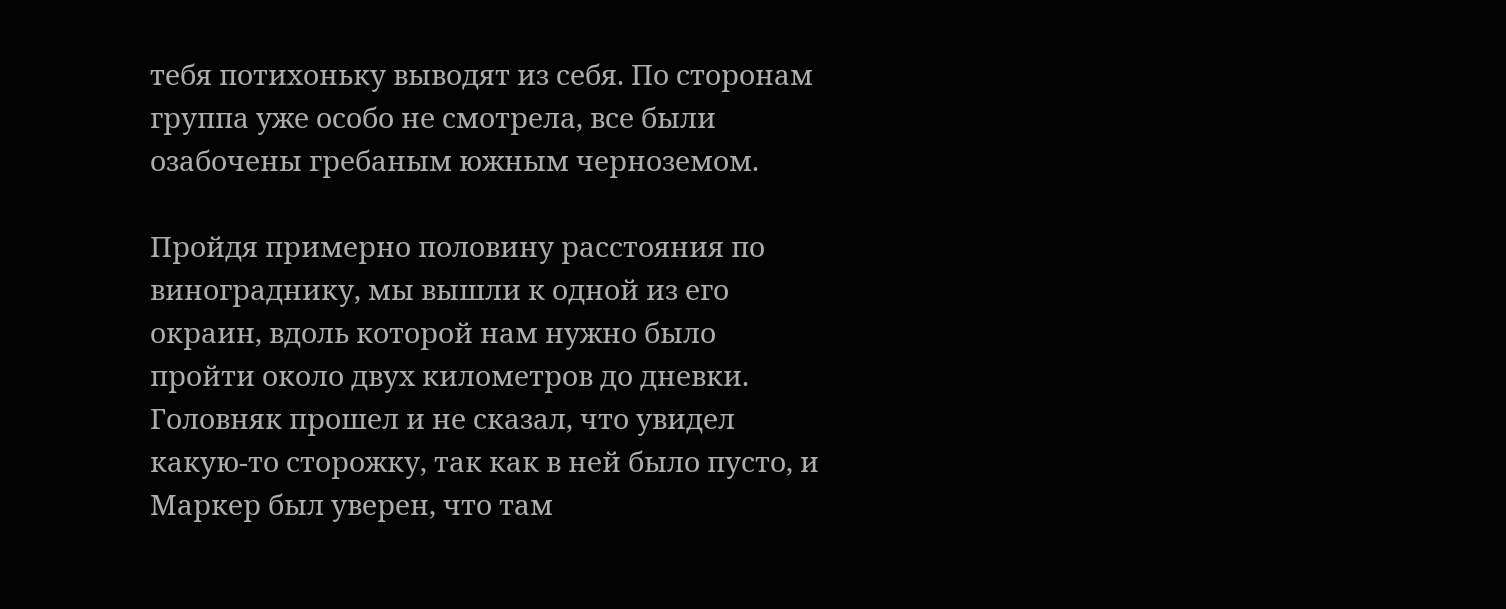тебя потихоньку выводят из себя. По сторонам группа уже особо не смотрела, все были озабочены гребаным южным черноземом.

Пройдя примерно половину расстояния по винограднику, мы вышли к одной из его окраин, вдоль которой нам нужно было пройти около двух километров до дневки. Головняк прошел и не сказал, что увидел какую-то сторожку, так как в ней было пусто, и Маркер был уверен, что там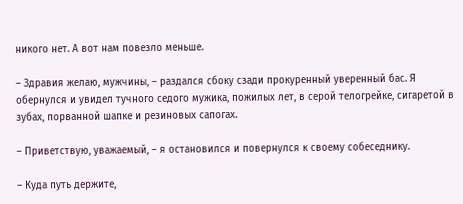никого нет. А вот нам повезло меньше.

– Здравия желаю, мужчины, – раздался сбоку сзади прокуренный уверенный бас. Я обернулся и увидел тучного седого мужика, пожилых лет, в серой телогрейке, сигаретой в зубах, порванной шапке и резиновых сапогах.

– Приветствую, уважаемый, – я остановился и повернулся к своему собеседнику.

– Куда путь держите,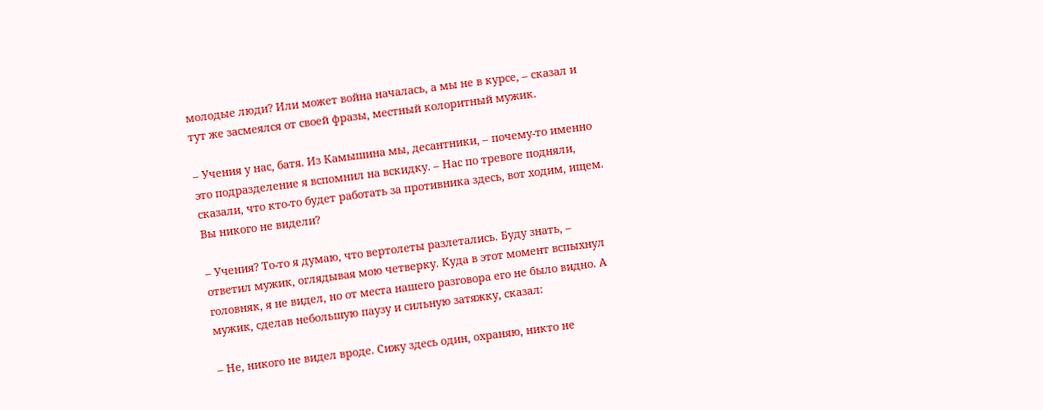молодые люди? Или может война началась, а мы не в курсе, – сказал и тут же засмеялся от своей фразы, местный колоритный мужик.

– Учения у нас, батя. Из Камышина мы, десантники, – почему-то именно это подразделение я вспомнил на вскидку. – Нас по тревоге подняли, сказали, что кто-то будет работать за противника здесь, вот ходим, ищем. Вы никого не видели?

– Учения? То-то я думаю, что вертолеты разлетались. Буду знать, – ответил мужик, оглядывая мою четверку. Куда в этот момент вспыхнул головняк, я не видел, но от места нашего разговора его не было видно. А мужик, сделав небольшую паузу и сильную затяжку, сказал:

– Не, никого не видел вроде. Сижу здесь один, охраняю, никто не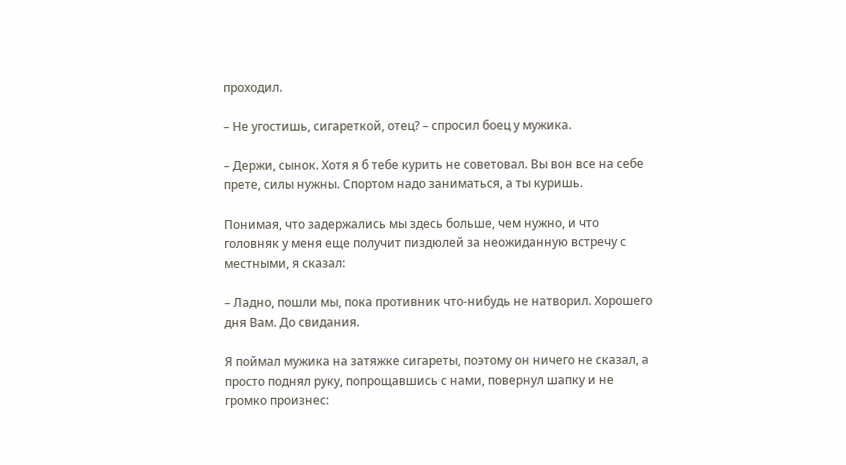проходил.

– Не угостишь, сигареткой, отец? – спросил боец у мужика.

– Держи, сынок. Хотя я б тебе курить не советовал. Вы вон все на себе прете, силы нужны. Спортом надо заниматься, а ты куришь.

Понимая, что задержались мы здесь больше, чем нужно, и что головняк у меня еще получит пиздюлей за неожиданную встречу с местными, я сказал:

– Ладно, пошли мы, пока противник что-нибудь не натворил. Хорошего дня Вам. До свидания.

Я поймал мужика на затяжке сигареты, поэтому он ничего не сказал, а просто поднял руку, попрощавшись с нами, повернул шапку и не громко произнес: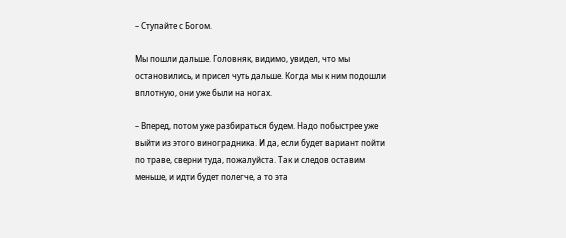– Ступайте с Богом.

Мы пошли дальше. Головняк, видимо, увидел, что мы остановились, и присел чуть дальше. Когда мы к ним подошли вплотную, они уже были на ногах.

– Вперед, потом уже разбираться будем. Надо побыстрее уже выйти из этого виноградника. И да, если будет вариант пойти по траве, сверни туда, пожалуйста. Так и следов оставим меньше, и идти будет полегче, а то эта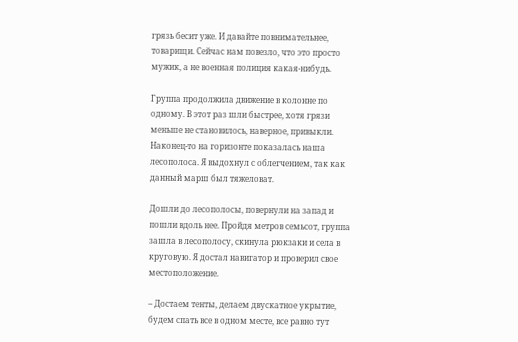грязь бесит уже. И давайте повнимательнее, товарищи. Сейчас нам повезло, что это просто мужик, а не военная полиция какая-нибудь.

Группа продолжила движение в колонне по одному. В этот раз шли быстрее, хотя грязи меньше не становилось, наверное, привыкли. Наконец-то на горизонте показалась наша лесополоса. Я выдохнул с облегчением, так как данный марш был тяжеловат.

Дошли до лесополосы, повернули на запад и пошли вдоль нее. Пройдя метров семьсот, группа зашла в лесополосу, скинула рюкзаки и села в круговую. Я достал навигатор и проверил свое местоположение.

– Достаем тенты, делаем двускатное укрытие, будем спать все в одном месте, все равно тут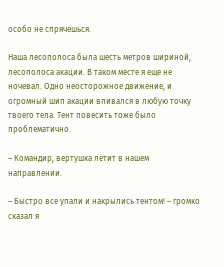особо не спрячешься.

Наша лесополоса была шесть метров шириной, лесополоса акации. В таком месте я еще не ночевал. Одно неосторожное движение, и огромный шип акации впивался в любую точку твоего тела. Тент повесить тоже было проблематично.

– Командир, вертушка летит в нашем направлении.

– Быстро все упали и накрылись тентом! – громко сказал я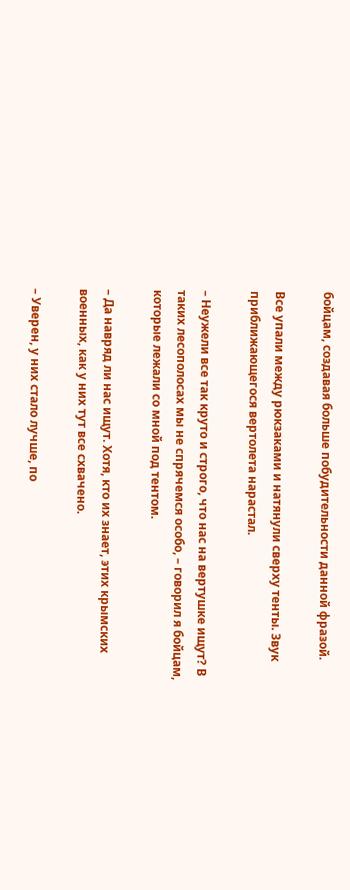бойцам, создавая больше побудительности данной фразой.

Все упали между рюкзаками и натянули сверху тенты. Звук приближающегося вертолета нарастал.

– Неужели все так круто и строго, что нас на вертушке ищут? В таких лесополосах мы не спрячемся особо, – говорил я бойцам, которые лежали со мной под тентом.

– Да навряд ли нас ищут. Хотя, кто их знает, этих крымских военных, как у них тут все схвачено.

– Уверен, у них стало лучше, по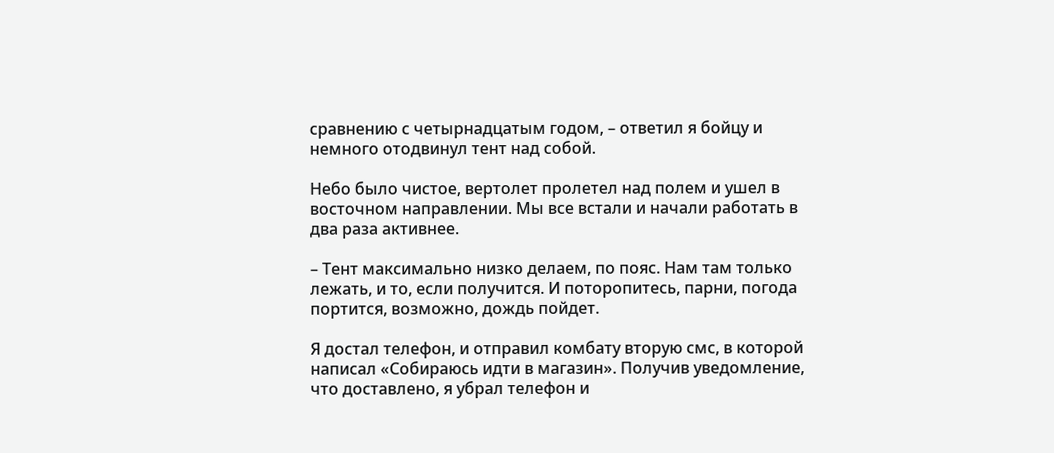сравнению с четырнадцатым годом, – ответил я бойцу и немного отодвинул тент над собой.

Небо было чистое, вертолет пролетел над полем и ушел в восточном направлении. Мы все встали и начали работать в два раза активнее.

– Тент максимально низко делаем, по пояс. Нам там только лежать, и то, если получится. И поторопитесь, парни, погода портится, возможно, дождь пойдет.

Я достал телефон, и отправил комбату вторую смс, в которой написал «Собираюсь идти в магазин». Получив уведомление, что доставлено, я убрал телефон и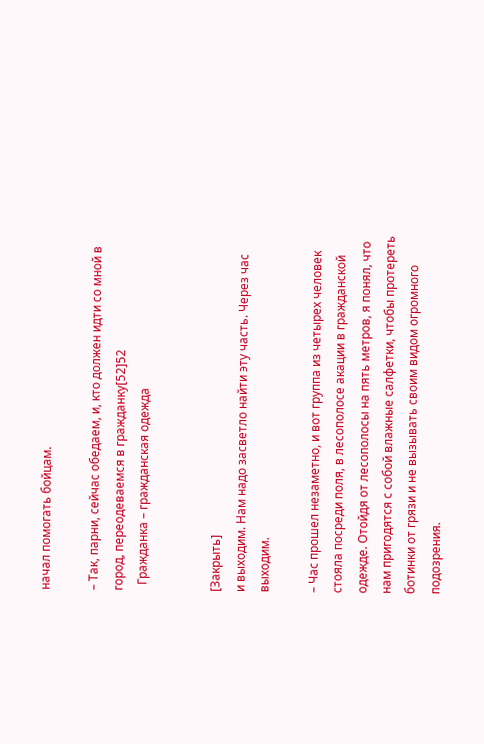начал помогать бойцам.

– Так, парни, сейчас обедаем, и, кто должен идти со мной в город, переодеваемся в гражданку[52]52
  Гражданка – гражданская одежда


[Закрыть]
и выходим. Нам надо засветло найти эту часть. Через час выходим.

– Час прошел незаметно, и вот группа из четырех человек стояла посреди поля, в лесополосе акации в гражданской одежде. Отойдя от лесополосы на пять метров, я понял, что нам пригодятся с собой влажные салфетки, чтобы протереть ботинки от грязи и не вызывать своим видом огромного подозрения.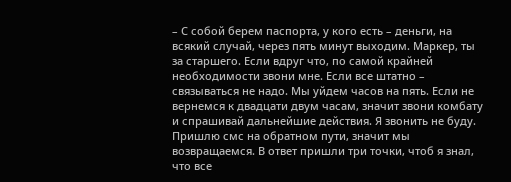– С собой берем паспорта, у кого есть – деньги, на всякий случай, через пять минут выходим. Маркер, ты за старшего. Если вдруг что, по самой крайней необходимости звони мне. Если все штатно – связываться не надо. Мы уйдем часов на пять. Если не вернемся к двадцати двум часам, значит звони комбату и спрашивай дальнейшие действия. Я звонить не буду. Пришлю смс на обратном пути, значит мы возвращаемся. В ответ пришли три точки, чтоб я знал, что все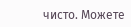чисто. Можете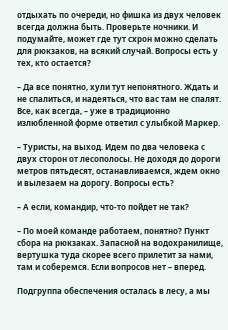отдыхать по очереди, но фишка из двух человек всегда должна быть. Проверьте ночники. И подумайте, может где тут схрон можно сделать для рюкзаков, на всякий случай. Вопросы есть у тех, кто остается?

– Да все понятно, хули тут непонятного. Ждать и не спалиться, и надеяться, что вас там не спалят. Все, как всегда, – уже в традиционно излюбленной форме ответил с улыбкой Маркер.

– Туристы, на выход. Идем по два человека с двух сторон от лесополосы. Не доходя до дороги метров пятьдесят, останавливаемся, ждем окно и вылезаем на дорогу. Вопросы есть?

– А если, командир, что-то пойдет не так?

– По моей команде работаем, понятно? Пункт сбора на рюкзаках. Запасной на водохранилище, вертушка туда скорее всего прилетит за нами, там и соберемся. Если вопросов нет – вперед.

Подгруппа обеспечения осталась в лесу, а мы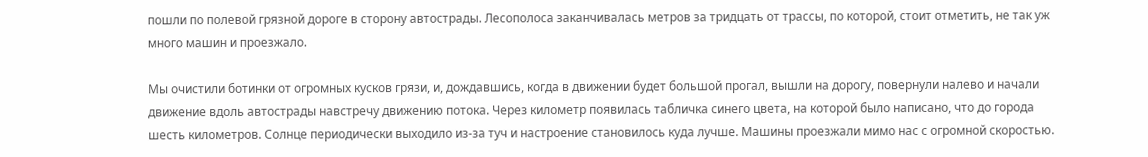пошли по полевой грязной дороге в сторону автострады. Лесополоса заканчивалась метров за тридцать от трассы, по которой, стоит отметить, не так уж много машин и проезжало.

Мы очистили ботинки от огромных кусков грязи, и, дождавшись, когда в движении будет большой прогал, вышли на дорогу, повернули налево и начали движение вдоль автострады навстречу движению потока. Через километр появилась табличка синего цвета, на которой было написано, что до города шесть километров. Солнце периодически выходило из-за туч и настроение становилось куда лучше. Машины проезжали мимо нас с огромной скоростью.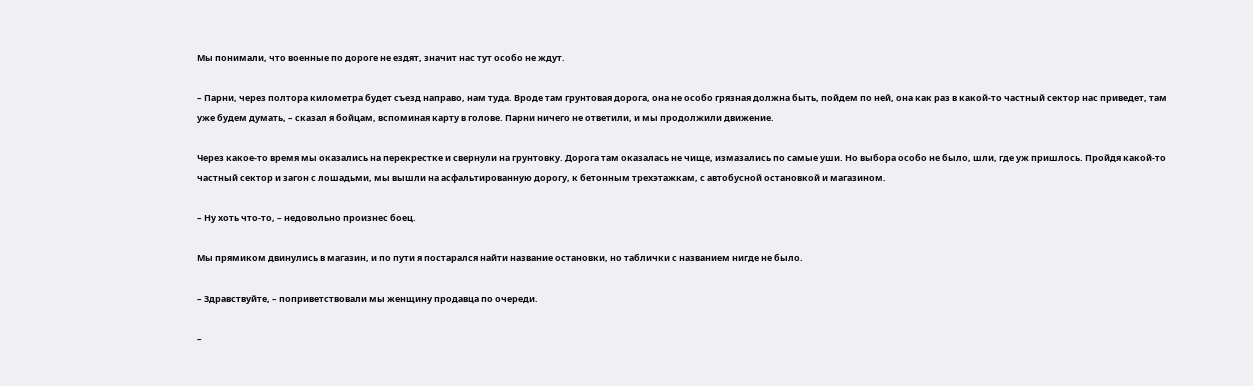Мы понимали, что военные по дороге не ездят, значит нас тут особо не ждут.

– Парни, через полтора километра будет съезд направо, нам туда. Вроде там грунтовая дорога, она не особо грязная должна быть, пойдем по ней, она как раз в какой-то частный сектор нас приведет, там уже будем думать, – сказал я бойцам, вспоминая карту в голове. Парни ничего не ответили, и мы продолжили движение.

Через какое-то время мы оказались на перекрестке и свернули на грунтовку. Дорога там оказалась не чище, измазались по самые уши. Но выбора особо не было, шли, где уж пришлось. Пройдя какой-то частный сектор и загон с лошадьми, мы вышли на асфальтированную дорогу, к бетонным трехэтажкам, с автобусной остановкой и магазином.

– Ну хоть что-то, – недовольно произнес боец.

Мы прямиком двинулись в магазин, и по пути я постарался найти название остановки, но таблички с названием нигде не было.

– Здравствуйте, – поприветствовали мы женщину продавца по очереди.

–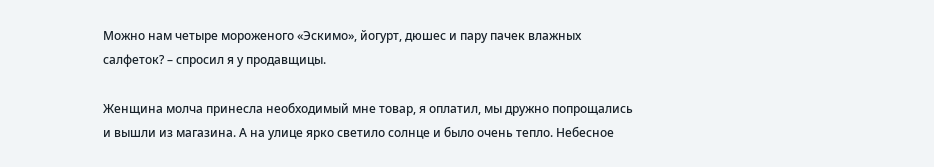Можно нам четыре мороженого «Эскимо», йогурт, дюшес и пару пачек влажных салфеток? – спросил я у продавщицы.

Женщина молча принесла необходимый мне товар, я оплатил, мы дружно попрощались и вышли из магазина. А на улице ярко светило солнце и было очень тепло. Небесное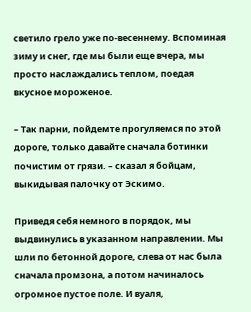светило грело уже по-весеннему. Вспоминая зиму и снег, где мы были еще вчера, мы просто наслаждались теплом, поедая вкусное мороженое.

– Так парни, пойдемте прогуляемся по этой дороге, только давайте сначала ботинки почистим от грязи. – сказал я бойцам, выкидывая палочку от Эскимо.

Приведя себя немного в порядок, мы выдвинулись в указанном направлении. Мы шли по бетонной дороге, слева от нас была сначала промзона, а потом начиналось огромное пустое поле. И вуаля,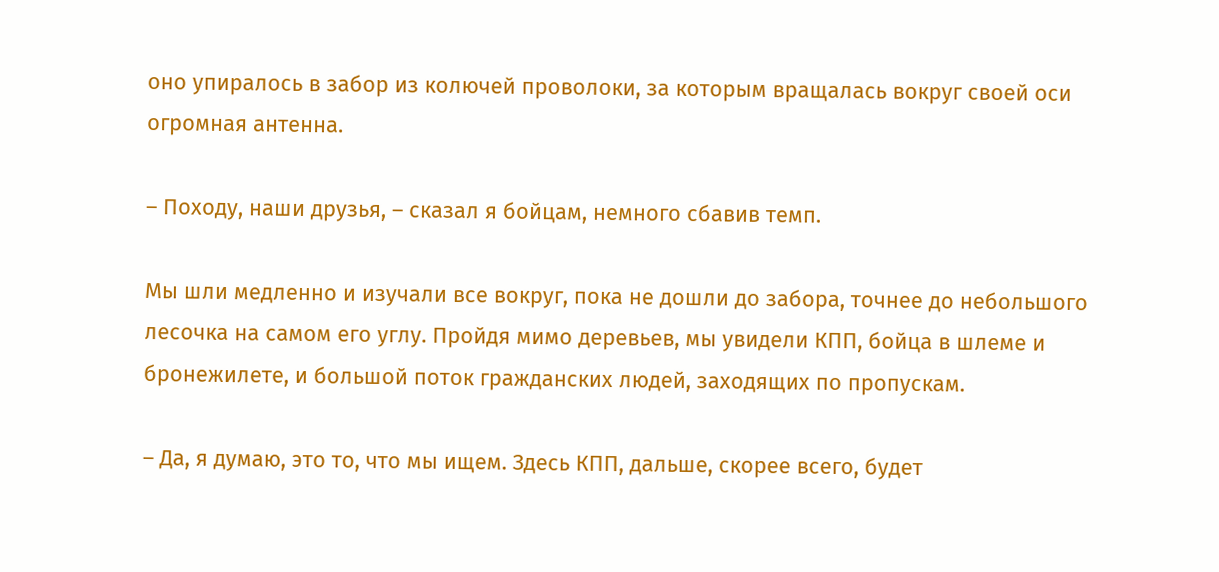оно упиралось в забор из колючей проволоки, за которым вращалась вокруг своей оси огромная антенна.

– Походу, наши друзья, – сказал я бойцам, немного сбавив темп.

Мы шли медленно и изучали все вокруг, пока не дошли до забора, точнее до небольшого лесочка на самом его углу. Пройдя мимо деревьев, мы увидели КПП, бойца в шлеме и бронежилете, и большой поток гражданских людей, заходящих по пропускам.

– Да, я думаю, это то, что мы ищем. Здесь КПП, дальше, скорее всего, будет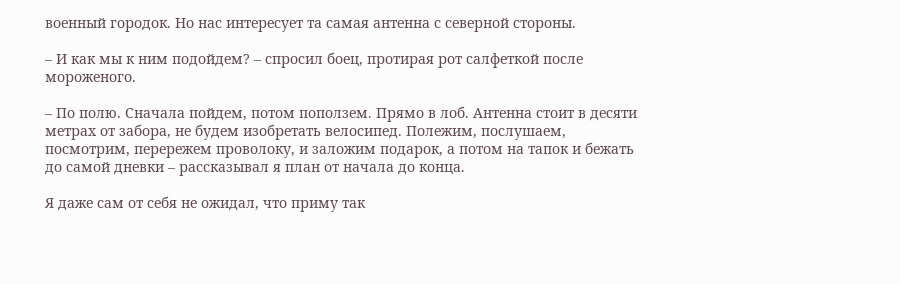военный городок. Но нас интересует та самая антенна с северной стороны.

– И как мы к ним подойдем? – спросил боец, протирая рот салфеткой после мороженого.

– По полю. Сначала пойдем, потом поползем. Прямо в лоб. Антенна стоит в десяти метрах от забора, не будем изобретать велосипед. Полежим, послушаем, посмотрим, перережем проволоку, и заложим подарок, а потом на тапок и бежать до самой дневки – рассказывал я план от начала до конца.

Я даже сам от себя не ожидал, что приму так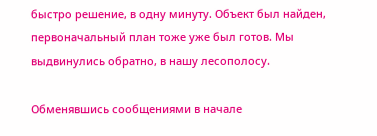быстро решение, в одну минуту. Объект был найден, первоначальный план тоже уже был готов. Мы выдвинулись обратно, в нашу лесополосу.

Обменявшись сообщениями в начале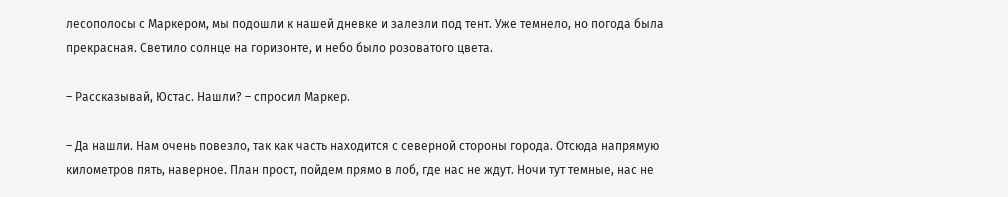лесополосы с Маркером, мы подошли к нашей дневке и залезли под тент. Уже темнело, но погода была прекрасная. Светило солнце на горизонте, и небо было розоватого цвета.

– Рассказывай, Юстас. Нашли? – спросил Маркер.

– Да нашли. Нам очень повезло, так как часть находится с северной стороны города. Отсюда напрямую километров пять, наверное. План прост, пойдем прямо в лоб, где нас не ждут. Ночи тут темные, нас не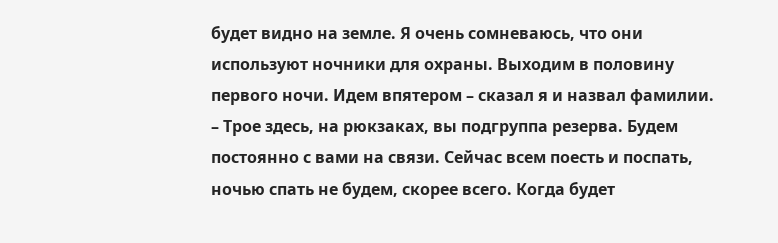будет видно на земле. Я очень сомневаюсь, что они используют ночники для охраны. Выходим в половину первого ночи. Идем впятером – сказал я и назвал фамилии. – Трое здесь, на рюкзаках, вы подгруппа резерва. Будем постоянно с вами на связи. Сейчас всем поесть и поспать, ночью спать не будем, скорее всего. Когда будет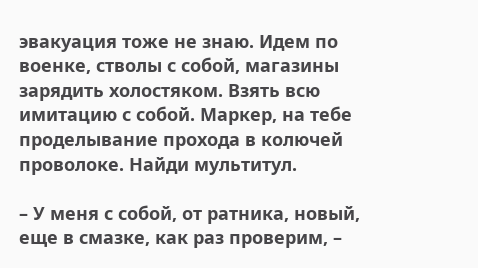эвакуация тоже не знаю. Идем по военке, стволы с собой, магазины зарядить холостяком. Взять всю имитацию с собой. Маркер, на тебе проделывание прохода в колючей проволоке. Найди мультитул.

– У меня с собой, от ратника, новый, еще в смазке, как раз проверим, –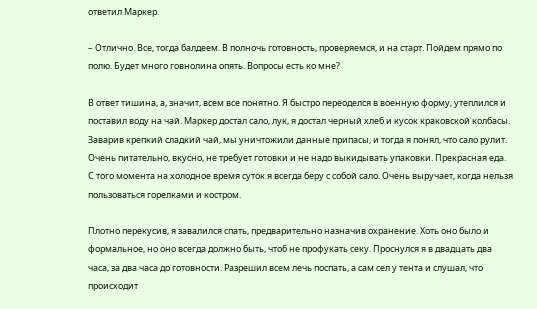ответил Маркер.

– Отлично. Все, тогда балдеем. В полночь готовность, проверяемся, и на старт. Пойдем прямо по полю. Будет много говнолина опять. Вопросы есть ко мне?

В ответ тишина, а, значит, всем все понятно. Я быстро переоделся в военную форму, утеплился и поставил воду на чай. Маркер достал сало, лук, я достал черный хлеб и кусок краковской колбасы. Заварив крепкий сладкий чай, мы уничтожили данные припасы, и тогда я понял, что сало рулит. Очень питательно, вкусно, не требует готовки и не надо выкидывать упаковки. Прекрасная еда. С того момента на холодное время суток я всегда беру с собой сало. Очень выручает, когда нельзя пользоваться горелками и костром.

Плотно перекусив, я завалился спать, предварительно назначив охранение. Хоть оно было и формальное, но оно всегда должно быть, чтоб не профукать секу. Проснулся я в двадцать два часа, за два часа до готовности. Разрешил всем лечь поспать, а сам сел у тента и слушал, что происходит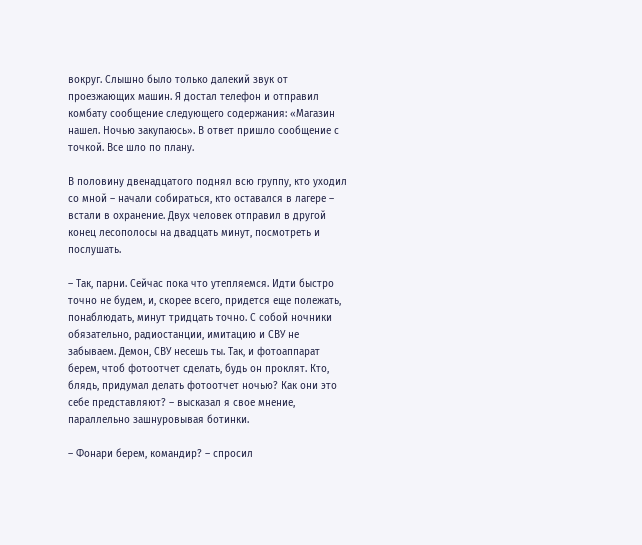вокруг. Слышно было только далекий звук от проезжающих машин. Я достал телефон и отправил комбату сообщение следующего содержания: «Магазин нашел. Ночью закупаюсь». В ответ пришло сообщение с точкой. Все шло по плану.

В половину двенадцатого поднял всю группу, кто уходил со мной – начали собираться, кто оставался в лагере – встали в охранение. Двух человек отправил в другой конец лесополосы на двадцать минут, посмотреть и послушать.

– Так, парни. Сейчас пока что утепляемся. Идти быстро точно не будем, и, скорее всего, придется еще полежать, понаблюдать, минут тридцать точно. С собой ночники обязательно, радиостанции, имитацию и СВУ не забываем. Демон, СВУ несешь ты. Так, и фотоаппарат берем, чтоб фотоотчет сделать, будь он проклят. Кто, блядь, придумал делать фотоотчет ночью? Как они это себе представляют? – высказал я свое мнение, параллельно зашнуровывая ботинки.

– Фонари берем, командир? – спросил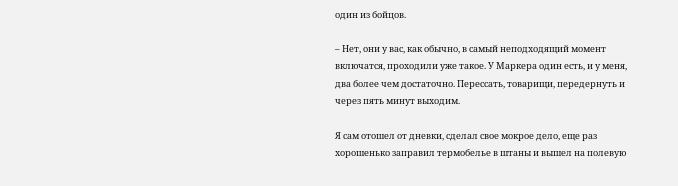один из бойцов.

– Нет, они у вас, как обычно, в самый неподходящий момент включатся, проходили уже такое. У Маркера один есть, и у меня, два более чем достаточно. Перессать, товарищи, передернуть и через пять минут выходим.

Я сам отошел от дневки, сделал свое мокрое дело, еще раз хорошенько заправил термобелье в штаны и вышел на полевую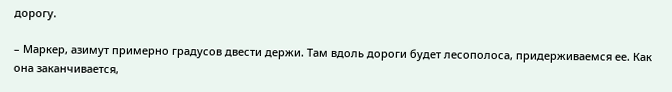дорогу.

– Маркер, азимут примерно градусов двести держи. Там вдоль дороги будет лесополоса, придерживаемся ее. Как она заканчивается,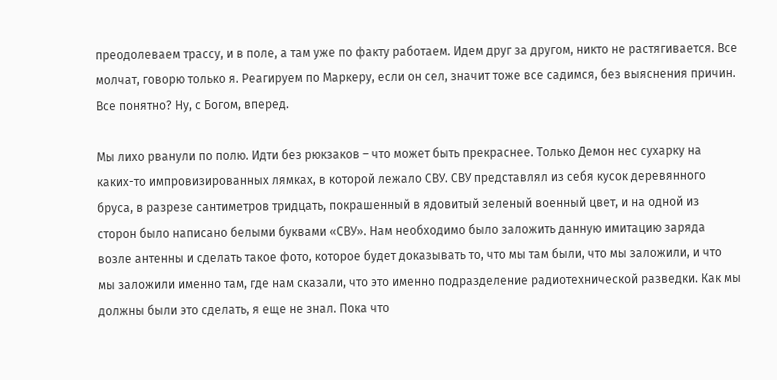преодолеваем трассу, и в поле, а там уже по факту работаем. Идем друг за другом, никто не растягивается. Все молчат, говорю только я. Реагируем по Маркеру, если он сел, значит тоже все садимся, без выяснения причин. Все понятно? Ну, с Богом, вперед.

Мы лихо рванули по полю. Идти без рюкзаков – что может быть прекраснее. Только Демон нес сухарку на каких-то импровизированных лямках, в которой лежало СВУ. СВУ представлял из себя кусок деревянного бруса, в разрезе сантиметров тридцать, покрашенный в ядовитый зеленый военный цвет, и на одной из сторон было написано белыми буквами «СВУ». Нам необходимо было заложить данную имитацию заряда возле антенны и сделать такое фото, которое будет доказывать то, что мы там были, что мы заложили, и что мы заложили именно там, где нам сказали, что это именно подразделение радиотехнической разведки. Как мы должны были это сделать, я еще не знал. Пока что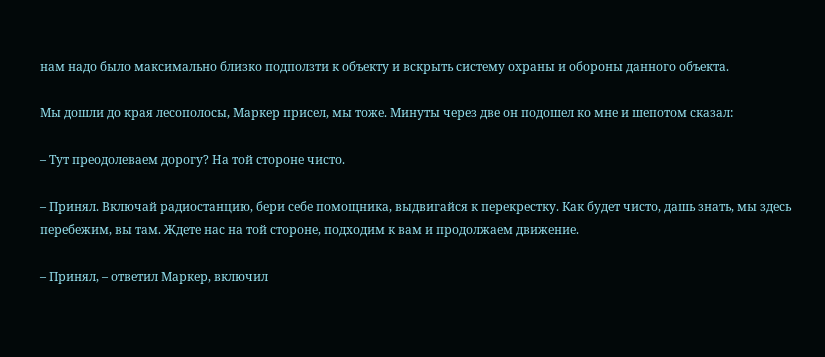нам надо было максимально близко подползти к объекту и вскрыть систему охраны и обороны данного объекта.

Мы дошли до края лесополосы, Маркер присел, мы тоже. Минуты через две он подошел ко мне и шепотом сказал:

– Тут преодолеваем дорогу? На той стороне чисто.

– Принял. Включай радиостанцию, бери себе помощника, выдвигайся к перекрестку. Как будет чисто, дашь знать, мы здесь перебежим, вы там. Ждете нас на той стороне, подходим к вам и продолжаем движение.

– Принял, – ответил Маркер, включил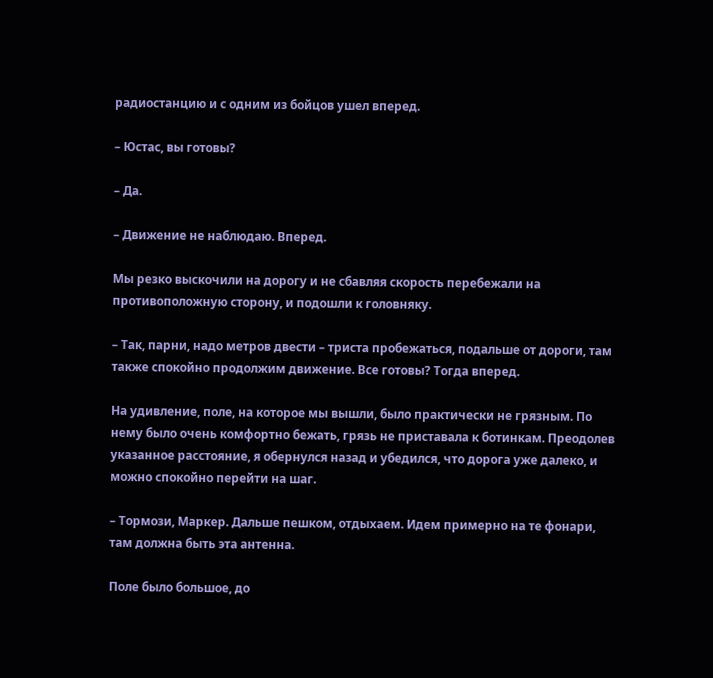радиостанцию и с одним из бойцов ушел вперед.

– Юстас, вы готовы?

– Да.

– Движение не наблюдаю. Вперед.

Мы резко выскочили на дорогу и не сбавляя скорость перебежали на противоположную сторону, и подошли к головняку.

– Так, парни, надо метров двести – триста пробежаться, подальше от дороги, там также спокойно продолжим движение. Все готовы? Тогда вперед.

На удивление, поле, на которое мы вышли, было практически не грязным. По нему было очень комфортно бежать, грязь не приставала к ботинкам. Преодолев указанное расстояние, я обернулся назад и убедился, что дорога уже далеко, и можно спокойно перейти на шаг.

– Тормози, Маркер. Дальше пешком, отдыхаем. Идем примерно на те фонари, там должна быть эта антенна.

Поле было большое, до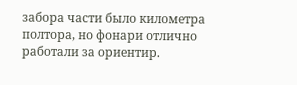забора части было километра полтора, но фонари отлично работали за ориентир.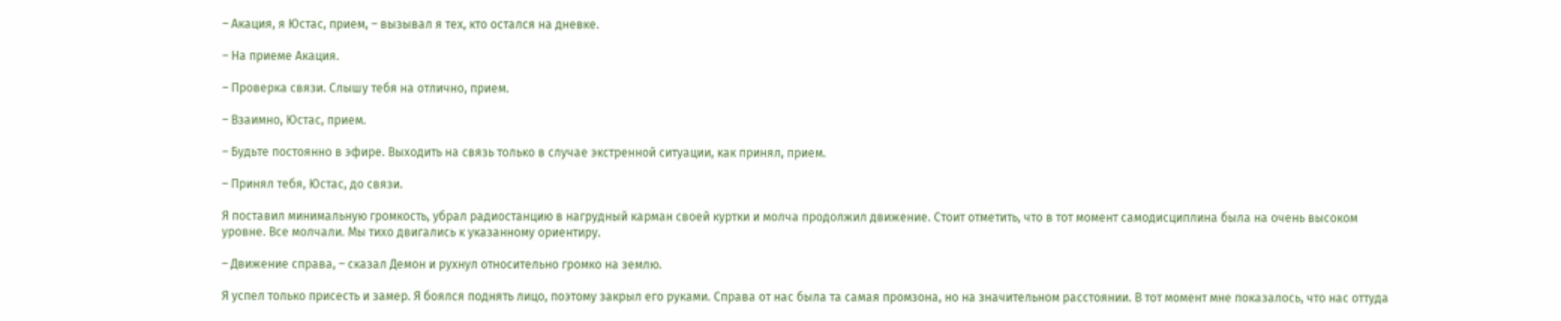– Акация, я Юстас, прием, – вызывал я тех, кто остался на дневке.

– На приеме Акация.

– Проверка связи. Слышу тебя на отлично, прием.

– Взаимно, Юстас, прием.

– Будьте постоянно в эфире. Выходить на связь только в случае экстренной ситуации, как принял, прием.

– Принял тебя, Юстас, до связи.

Я поставил минимальную громкость, убрал радиостанцию в нагрудный карман своей куртки и молча продолжил движение. Стоит отметить, что в тот момент самодисциплина была на очень высоком уровне. Все молчали. Мы тихо двигались к указанному ориентиру.

– Движение справа, – сказал Демон и рухнул относительно громко на землю.

Я успел только присесть и замер. Я боялся поднять лицо, поэтому закрыл его руками. Справа от нас была та самая промзона, но на значительном расстоянии. В тот момент мне показалось, что нас оттуда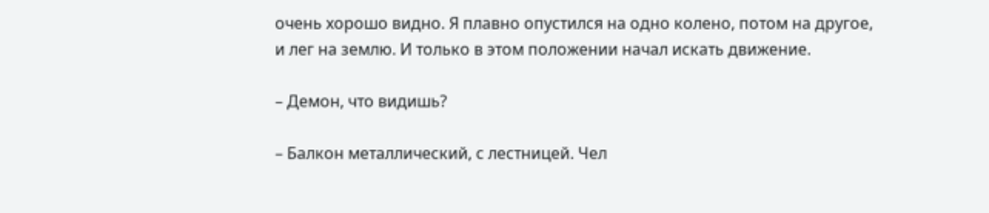очень хорошо видно. Я плавно опустился на одно колено, потом на другое, и лег на землю. И только в этом положении начал искать движение.

– Демон, что видишь?

– Балкон металлический, с лестницей. Чел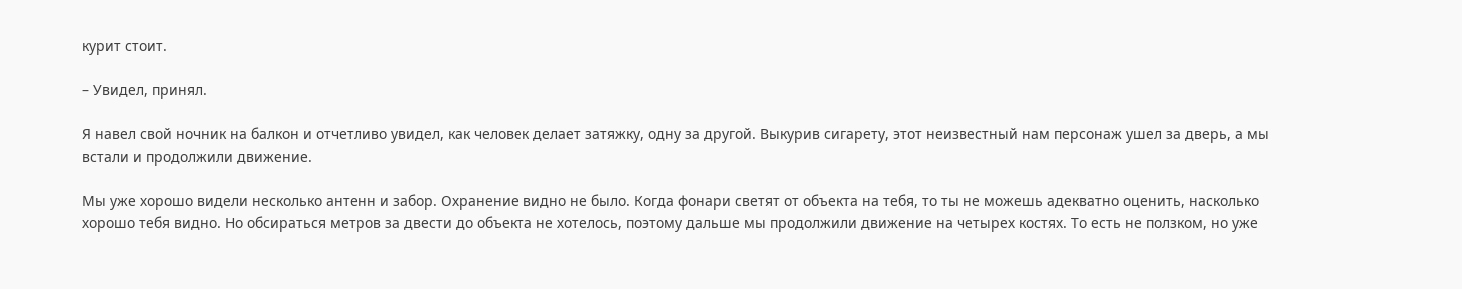курит стоит.

– Увидел, принял.

Я навел свой ночник на балкон и отчетливо увидел, как человек делает затяжку, одну за другой. Выкурив сигарету, этот неизвестный нам персонаж ушел за дверь, а мы встали и продолжили движение.

Мы уже хорошо видели несколько антенн и забор. Охранение видно не было. Когда фонари светят от объекта на тебя, то ты не можешь адекватно оценить, насколько хорошо тебя видно. Но обсираться метров за двести до объекта не хотелось, поэтому дальше мы продолжили движение на четырех костях. То есть не ползком, но уже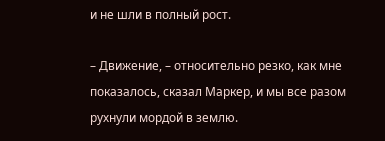и не шли в полный рост.

– Движение, – относительно резко, как мне показалось, сказал Маркер, и мы все разом рухнули мордой в землю.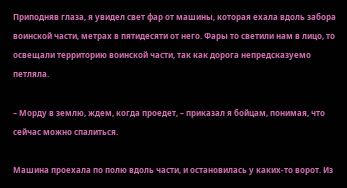Приподняв глаза, я увидел свет фар от машины, которая ехала вдоль забора воинской части, метрах в пятидесяти от него. Фары то светили нам в лицо, то освещали территорию воинской части, так как дорога непредсказуемо петляла.

– Морду в землю, ждем, когда проедет, – приказал я бойцам, понимая, что сейчас можно спалиться.

Машина проехала по полю вдоль части, и остановилась у каких-то ворот. Из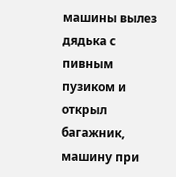машины вылез дядька с пивным пузиком и открыл багажник, машину при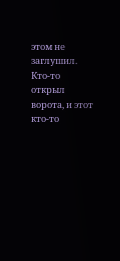этом не заглушил. Кто-то открыл ворота, и этот кто-то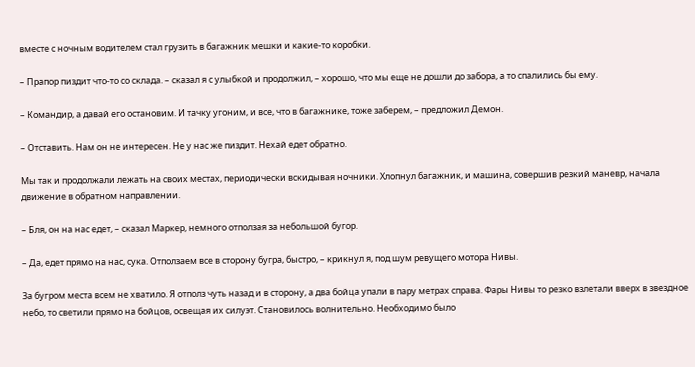вместе с ночным водителем стал грузить в багажник мешки и какие-то коробки.

– Прапор пиздит что-то со склада. – сказал я с улыбкой и продолжил, – хорошо, что мы еще не дошли до забора, а то спалились бы ему.

– Командир, а давай его остановим. И тачку угоним, и все, что в багажнике, тоже заберем, – предложил Демон.

– Отставить. Нам он не интересен. Не у нас же пиздит. Нехай едет обратно.

Мы так и продолжали лежать на своих местах, периодически вскидывая ночники. Хлопнул багажник, и машина, совершив резкий маневр, начала движение в обратном направлении.

– Бля, он на нас едет, – сказал Маркер, немного отползая за небольшой бугор.

– Да, едет прямо на нас, сука. Отползаем все в сторону бугра, быстро, – крикнул я, под шум ревущего мотора Нивы.

За бугром места всем не хватило. Я отполз чуть назад и в сторону, а два бойца упали в пару метрах справа. Фары Нивы то резко взлетали вверх в звездное небо, то светили прямо на бойцов, освещая их силуэт. Становилось волнительно. Необходимо было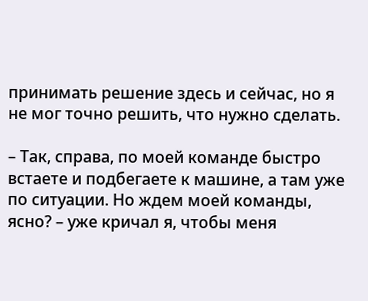принимать решение здесь и сейчас, но я не мог точно решить, что нужно сделать.

– Так, справа, по моей команде быстро встаете и подбегаете к машине, а там уже по ситуации. Но ждем моей команды, ясно? – уже кричал я, чтобы меня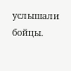услышали бойцы.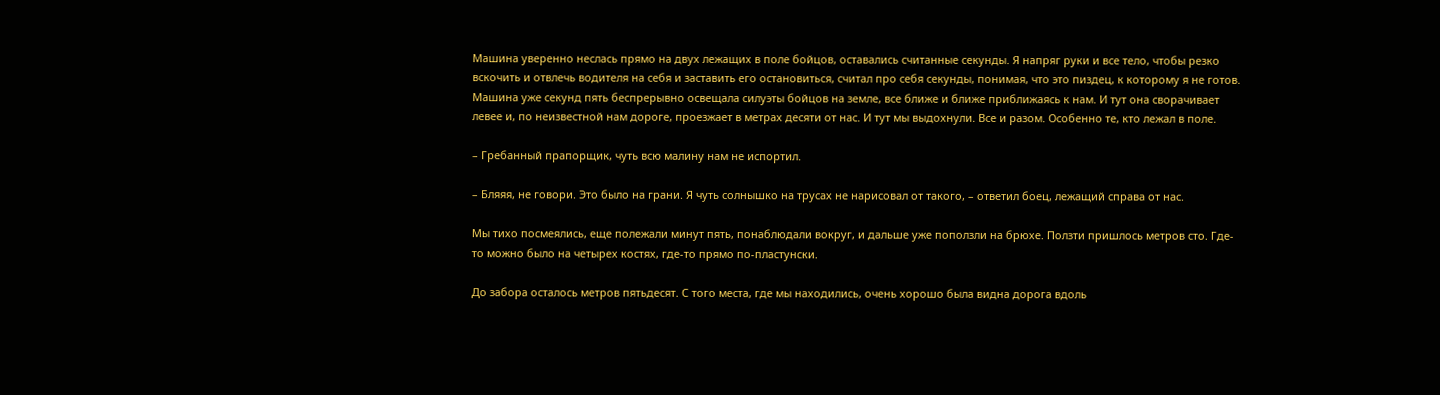Машина уверенно неслась прямо на двух лежащих в поле бойцов, оставались считанные секунды. Я напряг руки и все тело, чтобы резко вскочить и отвлечь водителя на себя и заставить его остановиться, считал про себя секунды, понимая, что это пиздец, к которому я не готов. Машина уже секунд пять беспрерывно освещала силуэты бойцов на земле, все ближе и ближе приближаясь к нам. И тут она сворачивает левее и, по неизвестной нам дороге, проезжает в метрах десяти от нас. И тут мы выдохнули. Все и разом. Особенно те, кто лежал в поле.

– Гребанный прапорщик, чуть всю малину нам не испортил.

– Бляяя, не говори. Это было на грани. Я чуть солнышко на трусах не нарисовал от такого, – ответил боец, лежащий справа от нас.

Мы тихо посмеялись, еще полежали минут пять, понаблюдали вокруг, и дальше уже поползли на брюхе. Ползти пришлось метров сто. Где-то можно было на четырех костях, где-то прямо по-пластунски.

До забора осталось метров пятьдесят. С того места, где мы находились, очень хорошо была видна дорога вдоль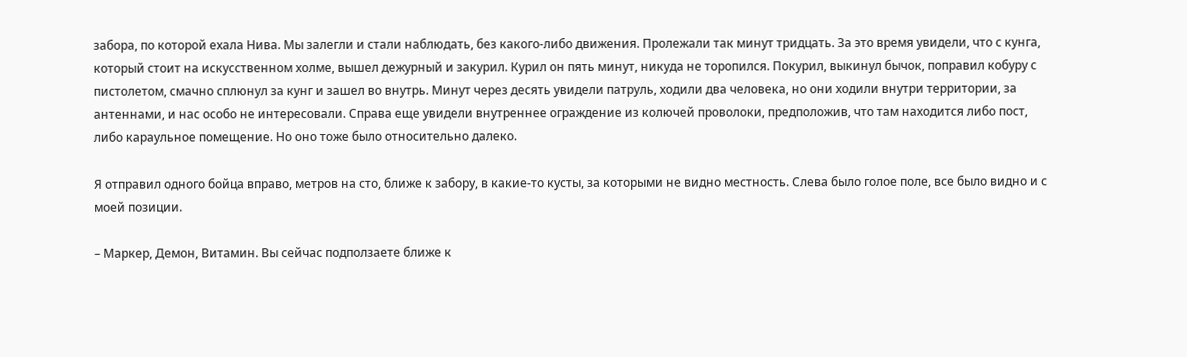забора, по которой ехала Нива. Мы залегли и стали наблюдать, без какого-либо движения. Пролежали так минут тридцать. За это время увидели, что с кунга, который стоит на искусственном холме, вышел дежурный и закурил. Курил он пять минут, никуда не торопился. Покурил, выкинул бычок, поправил кобуру с пистолетом, смачно сплюнул за кунг и зашел во внутрь. Минут через десять увидели патруль, ходили два человека, но они ходили внутри территории, за антеннами, и нас особо не интересовали. Справа еще увидели внутреннее ограждение из колючей проволоки, предположив, что там находится либо пост, либо караульное помещение. Но оно тоже было относительно далеко.

Я отправил одного бойца вправо, метров на сто, ближе к забору, в какие-то кусты, за которыми не видно местность. Слева было голое поле, все было видно и с моей позиции.

– Маркер, Демон, Витамин. Вы сейчас подползаете ближе к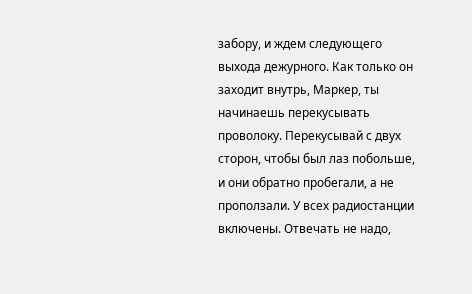забору, и ждем следующего выхода дежурного. Как только он заходит внутрь, Маркер, ты начинаешь перекусывать проволоку. Перекусывай с двух сторон, чтобы был лаз побольше, и они обратно пробегали, а не проползали. У всех радиостанции включены. Отвечать не надо,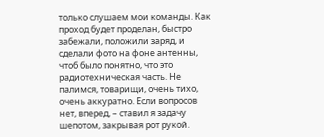только слушаем мои команды. Как проход будет проделан, быстро забежали, положили заряд, и сделали фото на фоне антенны, чтоб было понятно, что это радиотехническая часть. Не палимся, товарищи, очень тихо, очень аккуратно. Если вопросов нет, вперед, – ставил я задачу шепотом, закрывая рот рукой.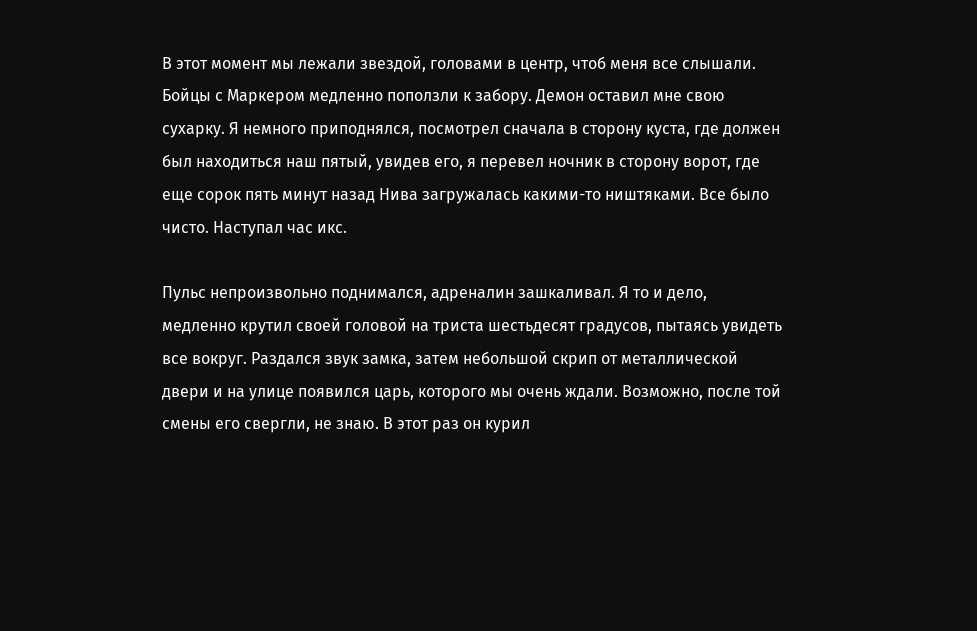В этот момент мы лежали звездой, головами в центр, чтоб меня все слышали. Бойцы с Маркером медленно поползли к забору. Демон оставил мне свою сухарку. Я немного приподнялся, посмотрел сначала в сторону куста, где должен был находиться наш пятый, увидев его, я перевел ночник в сторону ворот, где еще сорок пять минут назад Нива загружалась какими-то ништяками. Все было чисто. Наступал час икс.

Пульс непроизвольно поднимался, адреналин зашкаливал. Я то и дело, медленно крутил своей головой на триста шестьдесят градусов, пытаясь увидеть все вокруг. Раздался звук замка, затем небольшой скрип от металлической двери и на улице появился царь, которого мы очень ждали. Возможно, после той смены его свергли, не знаю. В этот раз он курил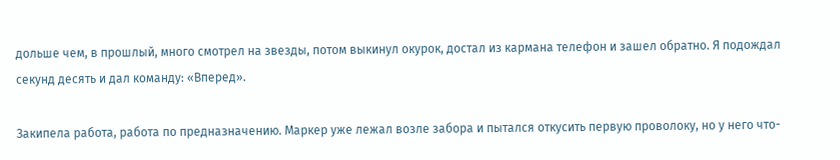дольше чем, в прошлый, много смотрел на звезды, потом выкинул окурок, достал из кармана телефон и зашел обратно. Я подождал секунд десять и дал команду: «Вперед».

Закипела работа, работа по предназначению. Маркер уже лежал возле забора и пытался откусить первую проволоку, но у него что-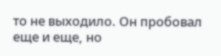то не выходило. Он пробовал еще и еще, но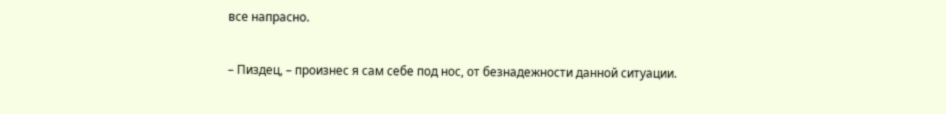все напрасно.

– Пиздец, – произнес я сам себе под нос, от безнадежности данной ситуации.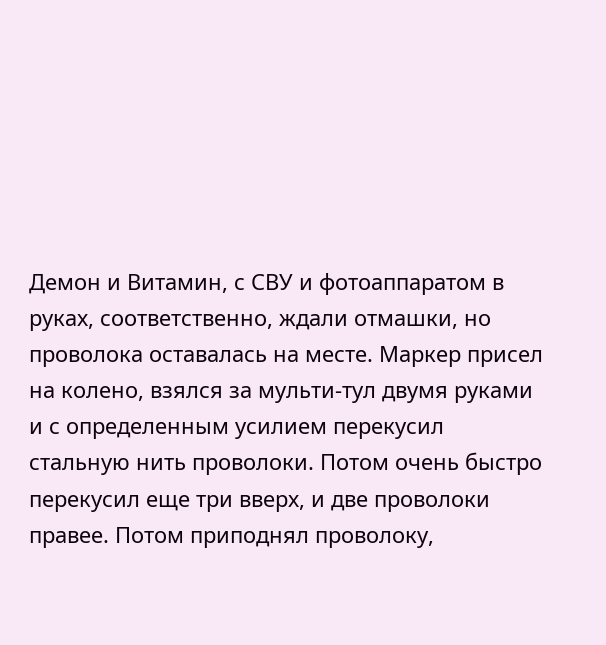Демон и Витамин, с СВУ и фотоаппаратом в руках, соответственно, ждали отмашки, но проволока оставалась на месте. Маркер присел на колено, взялся за мульти-тул двумя руками и с определенным усилием перекусил стальную нить проволоки. Потом очень быстро перекусил еще три вверх, и две проволоки правее. Потом приподнял проволоку,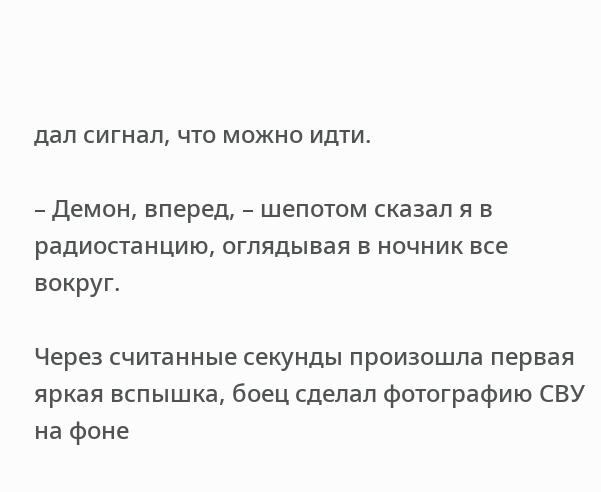дал сигнал, что можно идти.

– Демон, вперед, – шепотом сказал я в радиостанцию, оглядывая в ночник все вокруг.

Через считанные секунды произошла первая яркая вспышка, боец сделал фотографию СВУ на фоне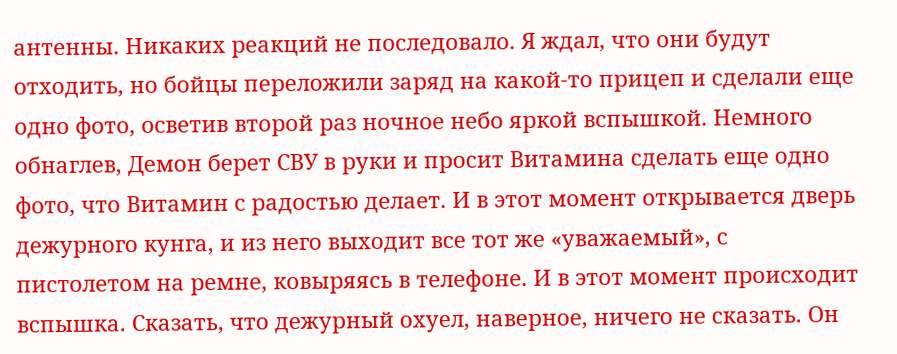антенны. Никаких реакций не последовало. Я ждал, что они будут отходить, но бойцы переложили заряд на какой-то прицеп и сделали еще одно фото, осветив второй раз ночное небо яркой вспышкой. Немного обнаглев, Демон берет СВУ в руки и просит Витамина сделать еще одно фото, что Витамин с радостью делает. И в этот момент открывается дверь дежурного кунга, и из него выходит все тот же «уважаемый», с пистолетом на ремне, ковыряясь в телефоне. И в этот момент происходит вспышка. Сказать, что дежурный охуел, наверное, ничего не сказать. Он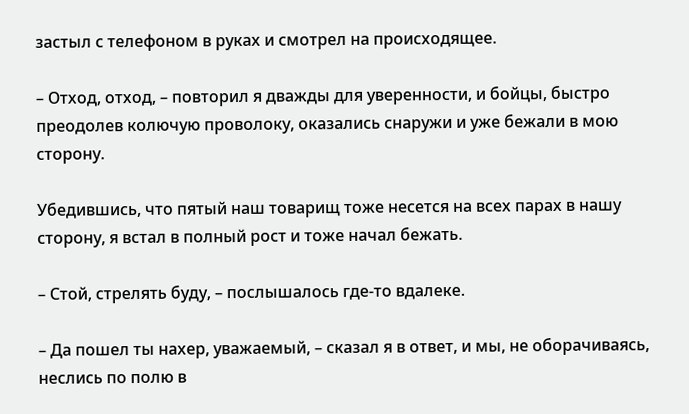застыл с телефоном в руках и смотрел на происходящее.

– Отход, отход, – повторил я дважды для уверенности, и бойцы, быстро преодолев колючую проволоку, оказались снаружи и уже бежали в мою сторону.

Убедившись, что пятый наш товарищ тоже несется на всех парах в нашу сторону, я встал в полный рост и тоже начал бежать.

– Стой, стрелять буду, – послышалось где-то вдалеке.

– Да пошел ты нахер, уважаемый, – сказал я в ответ, и мы, не оборачиваясь, неслись по полю в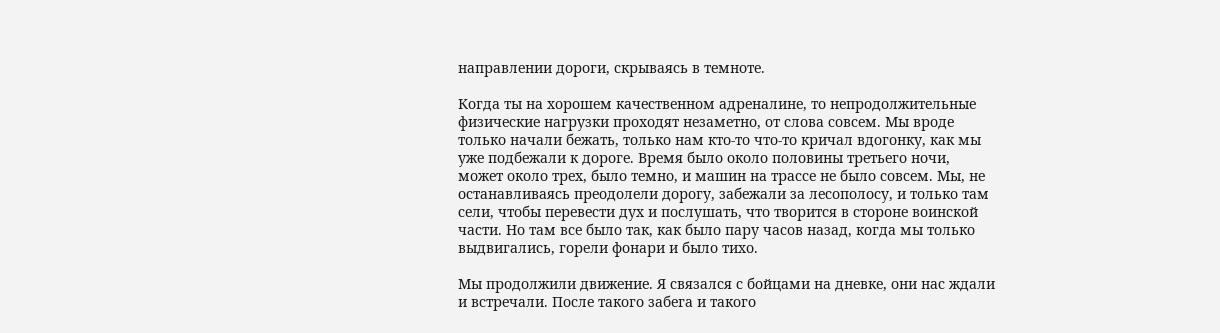направлении дороги, скрываясь в темноте.

Когда ты на хорошем качественном адреналине, то непродолжительные физические нагрузки проходят незаметно, от слова совсем. Мы вроде только начали бежать, только нам кто-то что-то кричал вдогонку, как мы уже подбежали к дороге. Время было около половины третьего ночи, может около трех, было темно, и машин на трассе не было совсем. Мы, не останавливаясь преодолели дорогу, забежали за лесополосу, и только там сели, чтобы перевести дух и послушать, что творится в стороне воинской части. Но там все было так, как было пару часов назад, когда мы только выдвигались, горели фонари и было тихо.

Мы продолжили движение. Я связался с бойцами на дневке, они нас ждали и встречали. После такого забега и такого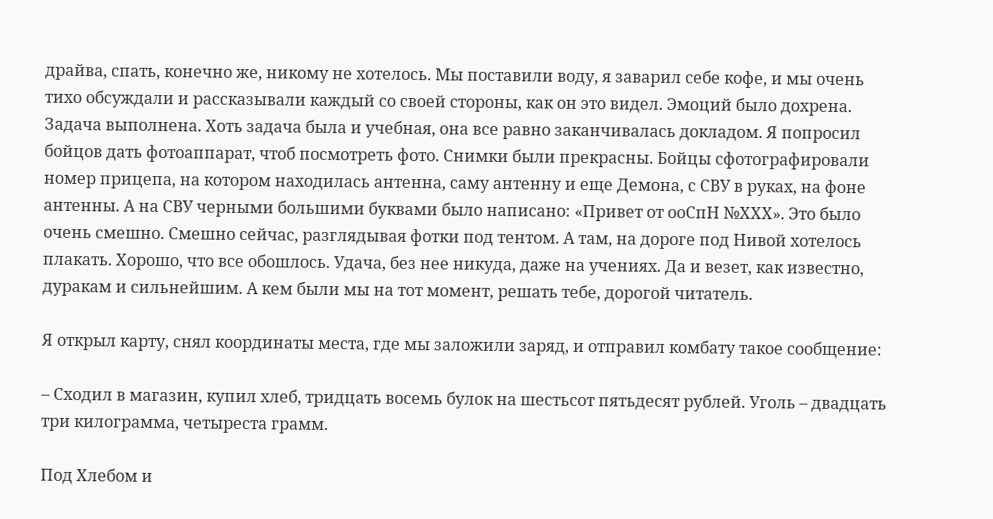драйва, спать, конечно же, никому не хотелось. Мы поставили воду, я заварил себе кофе, и мы очень тихо обсуждали и рассказывали каждый со своей стороны, как он это видел. Эмоций было дохрена. Задача выполнена. Хоть задача была и учебная, она все равно заканчивалась докладом. Я попросил бойцов дать фотоаппарат, чтоб посмотреть фото. Снимки были прекрасны. Бойцы сфотографировали номер прицепа, на котором находилась антенна, саму антенну и еще Демона, с СВУ в руках, на фоне антенны. А на СВУ черными большими буквами было написано: «Привет от ооСпН №ХХХ». Это было очень смешно. Смешно сейчас, разглядывая фотки под тентом. А там, на дороге под Нивой хотелось плакать. Хорошо, что все обошлось. Удача, без нее никуда, даже на учениях. Да и везет, как известно, дуракам и сильнейшим. А кем были мы на тот момент, решать тебе, дорогой читатель.

Я открыл карту, снял координаты места, где мы заложили заряд, и отправил комбату такое сообщение:

– Сходил в магазин, купил хлеб, тридцать восемь булок на шестьсот пятьдесят рублей. Уголь – двадцать три килограмма, четыреста грамм.

Под Хлебом и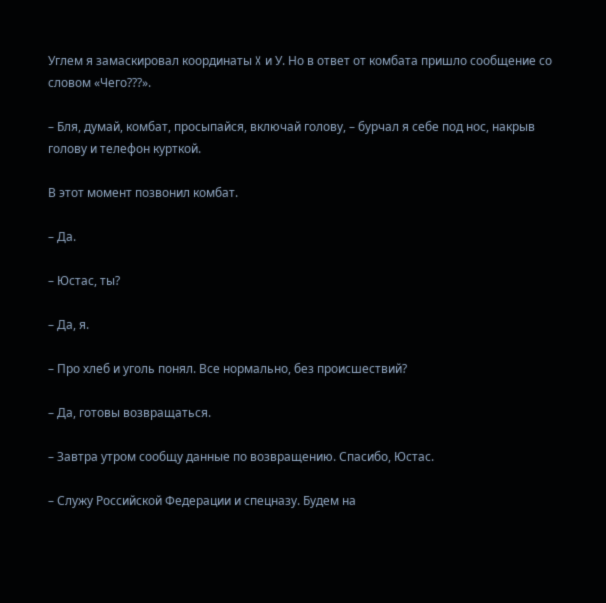Углем я замаскировал координаты X и У. Но в ответ от комбата пришло сообщение со словом «Чего???».

– Бля, думай, комбат, просыпайся, включай голову, – бурчал я себе под нос, накрыв голову и телефон курткой.

В этот момент позвонил комбат.

– Да.

– Юстас, ты?

– Да, я.

– Про хлеб и уголь понял. Все нормально, без происшествий?

– Да, готовы возвращаться.

– Завтра утром сообщу данные по возвращению. Спасибо, Юстас.

– Служу Российской Федерации и спецназу. Будем на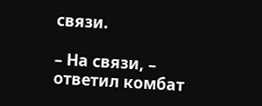связи.

– На связи, – ответил комбат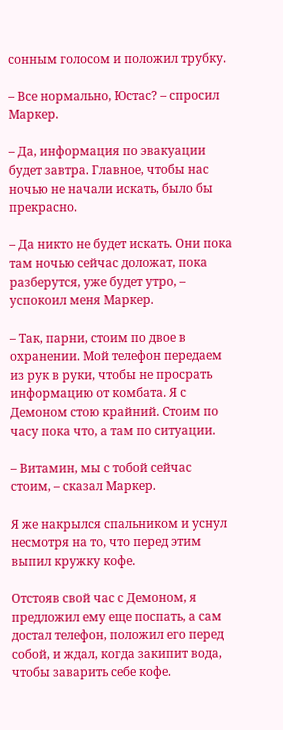сонным голосом и положил трубку.

– Все нормально, Юстас? – спросил Маркер.

– Да, информация по эвакуации будет завтра. Главное, чтобы нас ночью не начали искать, было бы прекрасно.

– Да никто не будет искать. Они пока там ночью сейчас доложат, пока разберутся, уже будет утро, – успокоил меня Маркер.

– Так, парни, стоим по двое в охранении. Мой телефон передаем из рук в руки, чтобы не просрать информацию от комбата. Я с Демоном стою крайний. Стоим по часу пока что, а там по ситуации.

– Витамин, мы с тобой сейчас стоим, – сказал Маркер.

Я же накрылся спальником и уснул несмотря на то, что перед этим выпил кружку кофе.

Отстояв свой час с Демоном, я предложил ему еще поспать, а сам достал телефон, положил его перед собой, и ждал, когда закипит вода, чтобы заварить себе кофе.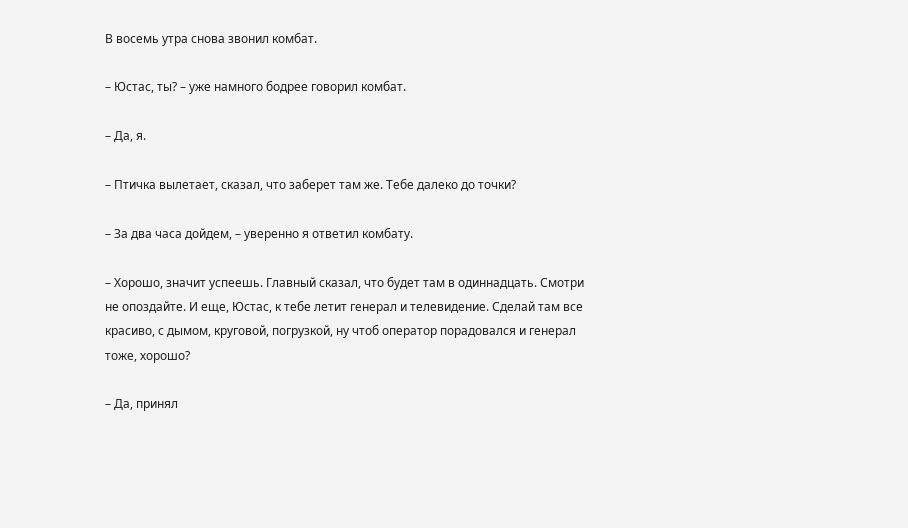В восемь утра снова звонил комбат.

– Юстас, ты? – уже намного бодрее говорил комбат.

– Да, я.

– Птичка вылетает, сказал, что заберет там же. Тебе далеко до точки?

– За два часа дойдем, – уверенно я ответил комбату.

– Хорошо, значит успеешь. Главный сказал, что будет там в одиннадцать. Смотри не опоздайте. И еще, Юстас, к тебе летит генерал и телевидение. Сделай там все красиво, с дымом, круговой, погрузкой, ну чтоб оператор порадовался и генерал тоже, хорошо?

– Да, принял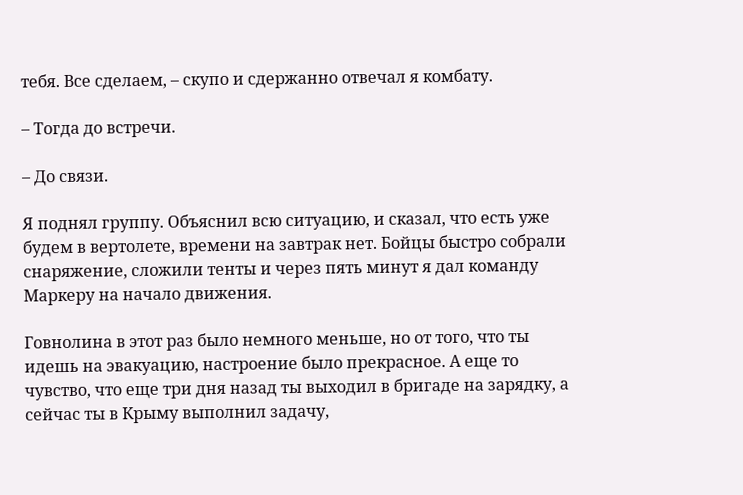тебя. Все сделаем, – скупо и сдержанно отвечал я комбату.

– Тогда до встречи.

– До связи.

Я поднял группу. Объяснил всю ситуацию, и сказал, что есть уже будем в вертолете, времени на завтрак нет. Бойцы быстро собрали снаряжение, сложили тенты и через пять минут я дал команду Маркеру на начало движения.

Говнолина в этот раз было немного меньше, но от того, что ты идешь на эвакуацию, настроение было прекрасное. А еще то чувство, что еще три дня назад ты выходил в бригаде на зарядку, а сейчас ты в Крыму выполнил задачу,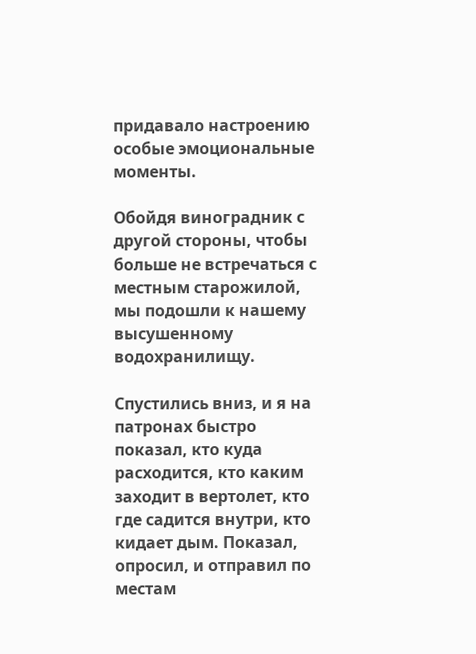придавало настроению особые эмоциональные моменты.

Обойдя виноградник с другой стороны, чтобы больше не встречаться с местным старожилой, мы подошли к нашему высушенному водохранилищу.

Спустились вниз, и я на патронах быстро показал, кто куда расходится, кто каким заходит в вертолет, кто где садится внутри, кто кидает дым. Показал, опросил, и отправил по местам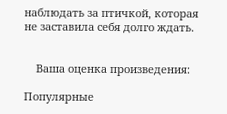наблюдать за птичкой, которая не заставила себя долго ждать.


    Ваша оценка произведения:

Популярные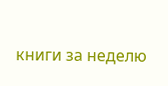книги за неделю